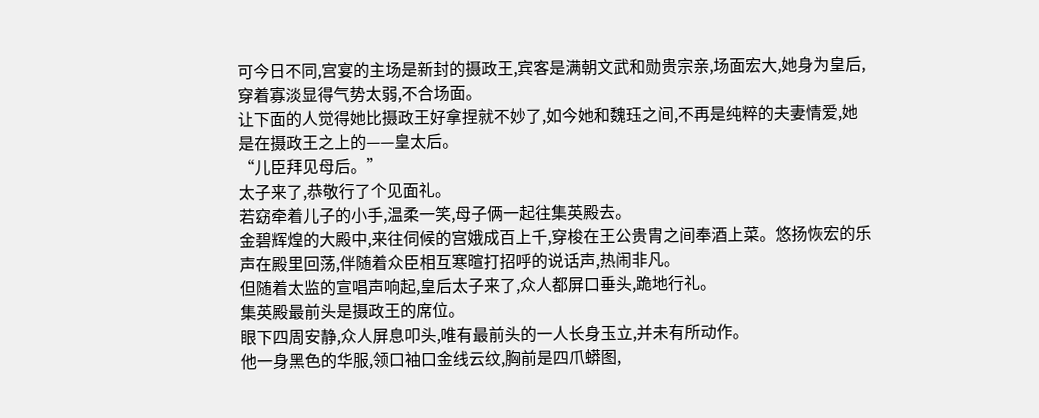可今日不同,宫宴的主场是新封的摄政王,宾客是满朝文武和勋贵宗亲,场面宏大,她身为皇后,穿着寡淡显得气势太弱,不合场面。
让下面的人觉得她比摄政王好拿捏就不妙了,如今她和魏珏之间,不再是纯粹的夫妻情爱,她是在摄政王之上的——皇太后。
“儿臣拜见母后。”
太子来了,恭敬行了个见面礼。
若窈牵着儿子的小手,温柔一笑,母子俩一起往集英殿去。
金碧辉煌的大殿中,来往伺候的宫娥成百上千,穿梭在王公贵胄之间奉酒上菜。悠扬恢宏的乐声在殿里回荡,伴随着众臣相互寒暄打招呼的说话声,热闹非凡。
但随着太监的宣唱声响起,皇后太子来了,众人都屏口垂头,跪地行礼。
集英殿最前头是摄政王的席位。
眼下四周安静,众人屏息叩头,唯有最前头的一人长身玉立,并未有所动作。
他一身黑色的华服,领口袖口金线云纹,胸前是四爪蟒图,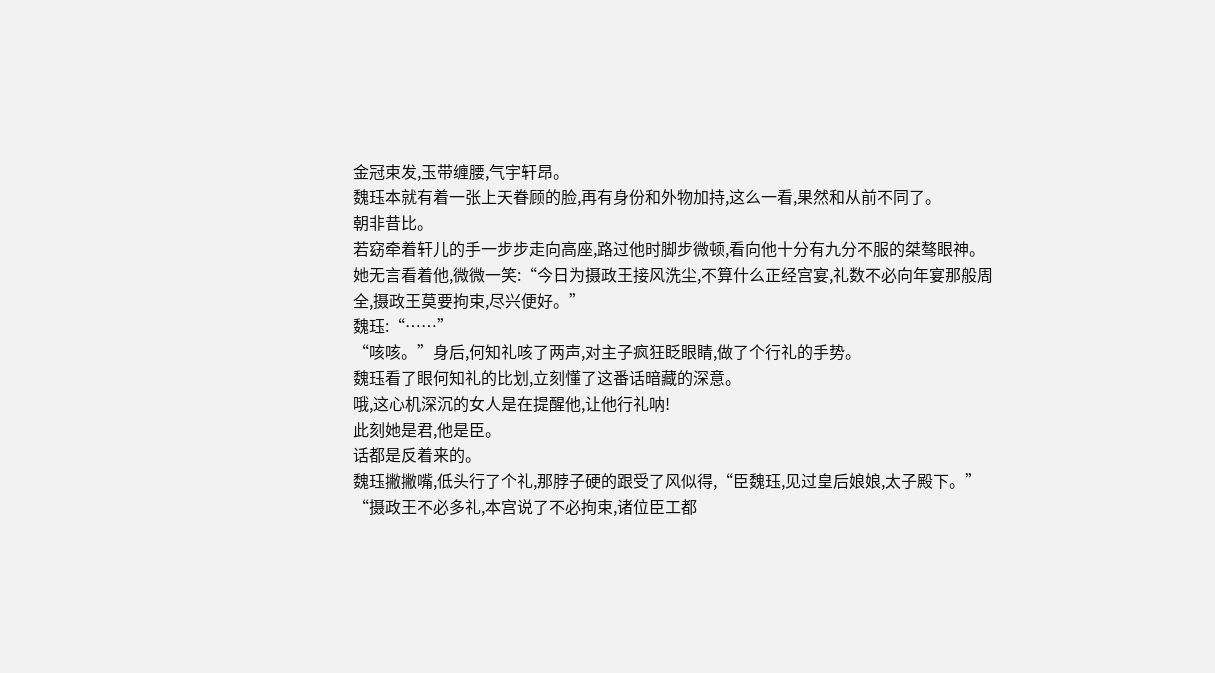金冠束发,玉带缠腰,气宇轩昂。
魏珏本就有着一张上天眷顾的脸,再有身份和外物加持,这么一看,果然和从前不同了。
朝非昔比。
若窈牵着轩儿的手一步步走向高座,路过他时脚步微顿,看向他十分有九分不服的桀骜眼神。
她无言看着他,微微一笑:“今日为摄政王接风洗尘,不算什么正经宫宴,礼数不必向年宴那般周全,摄政王莫要拘束,尽兴便好。”
魏珏:“……”
“咳咳。”身后,何知礼咳了两声,对主子疯狂眨眼睛,做了个行礼的手势。
魏珏看了眼何知礼的比划,立刻懂了这番话暗藏的深意。
哦,这心机深沉的女人是在提醒他,让他行礼呐!
此刻她是君,他是臣。
话都是反着来的。
魏珏撇撇嘴,低头行了个礼,那脖子硬的跟受了风似得,“臣魏珏,见过皇后娘娘,太子殿下。”
“摄政王不必多礼,本宫说了不必拘束,诸位臣工都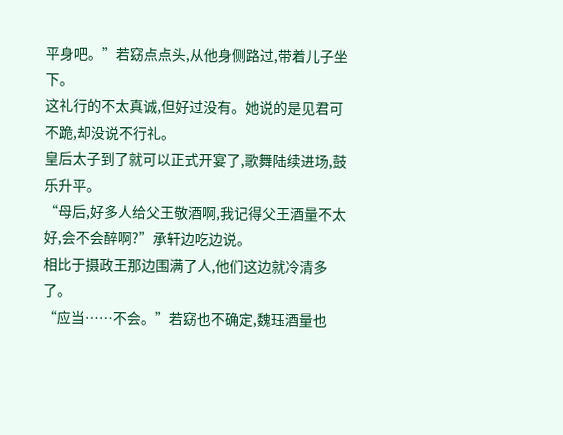平身吧。”若窈点点头,从他身侧路过,带着儿子坐下。
这礼行的不太真诚,但好过没有。她说的是见君可不跪,却没说不行礼。
皇后太子到了就可以正式开宴了,歌舞陆续进场,鼓乐升平。
“母后,好多人给父王敬酒啊,我记得父王酒量不太好,会不会醉啊?”承轩边吃边说。
相比于摄政王那边围满了人,他们这边就冷清多了。
“应当……不会。”若窈也不确定,魏珏酒量也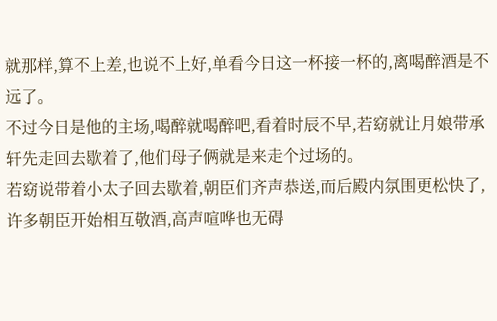就那样,算不上差,也说不上好,单看今日这一杯接一杯的,离喝醉酒是不远了。
不过今日是他的主场,喝醉就喝醉吧,看着时辰不早,若窈就让月娘带承轩先走回去歇着了,他们母子俩就是来走个过场的。
若窈说带着小太子回去歇着,朝臣们齐声恭送,而后殿内氛围更松快了,许多朝臣开始相互敬酒,高声喧哗也无碍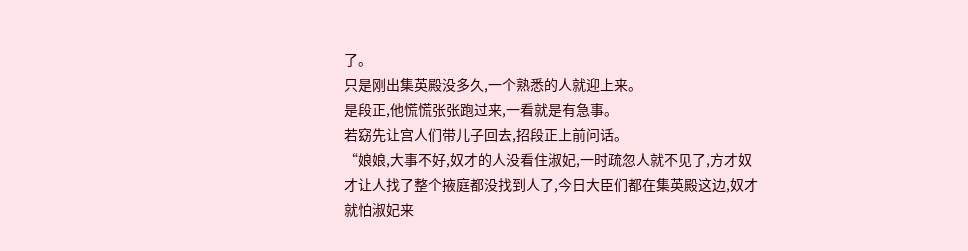了。
只是刚出集英殿没多久,一个熟悉的人就迎上来。
是段正,他慌慌张张跑过来,一看就是有急事。
若窈先让宫人们带儿子回去,招段正上前问话。
“娘娘,大事不好,奴才的人没看住淑妃,一时疏忽人就不见了,方才奴才让人找了整个掖庭都没找到人了,今日大臣们都在集英殿这边,奴才就怕淑妃来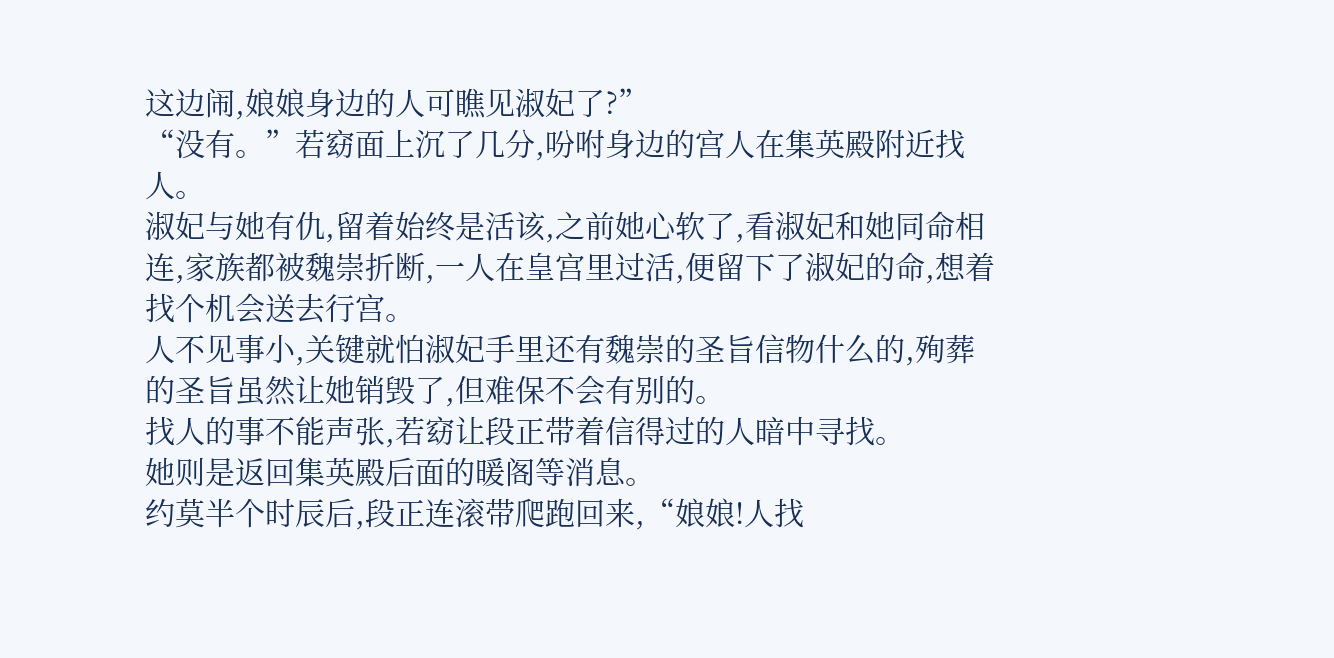这边闹,娘娘身边的人可瞧见淑妃了?”
“没有。”若窈面上沉了几分,吩咐身边的宫人在集英殿附近找人。
淑妃与她有仇,留着始终是活该,之前她心软了,看淑妃和她同命相连,家族都被魏崇折断,一人在皇宫里过活,便留下了淑妃的命,想着找个机会送去行宫。
人不见事小,关键就怕淑妃手里还有魏崇的圣旨信物什么的,殉葬的圣旨虽然让她销毁了,但难保不会有别的。
找人的事不能声张,若窈让段正带着信得过的人暗中寻找。
她则是返回集英殿后面的暖阁等消息。
约莫半个时辰后,段正连滚带爬跑回来,“娘娘!人找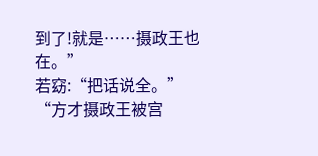到了!就是……摄政王也在。”
若窈:“把话说全。”
“方才摄政王被宫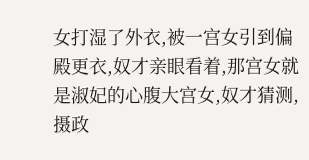女打湿了外衣,被一宫女引到偏殿更衣,奴才亲眼看着,那宫女就是淑妃的心腹大宫女,奴才猜测,摄政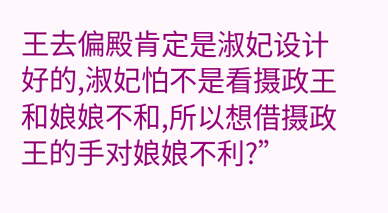王去偏殿肯定是淑妃设计好的,淑妃怕不是看摄政王和娘娘不和,所以想借摄政王的手对娘娘不利?”